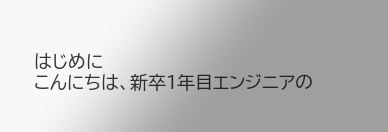はじめに
こんにちは、新卒1年目エンジニアの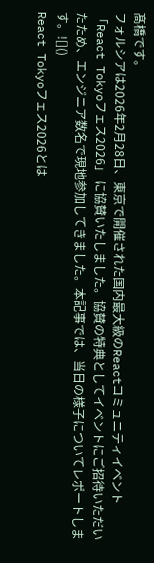髙橋です。
フォルシアは2026年2月28日、東京で開催された国内最大級のReactコミュニティイベント 「React Tokyoフェス2026」 に協賛いたしました。協賛の特典としてイベントにご招待いただいたため、エンジニア数名で現地参加してきました。本記事では、当日の様子についてレポートします。![]()
React Tokyoフェス2026とは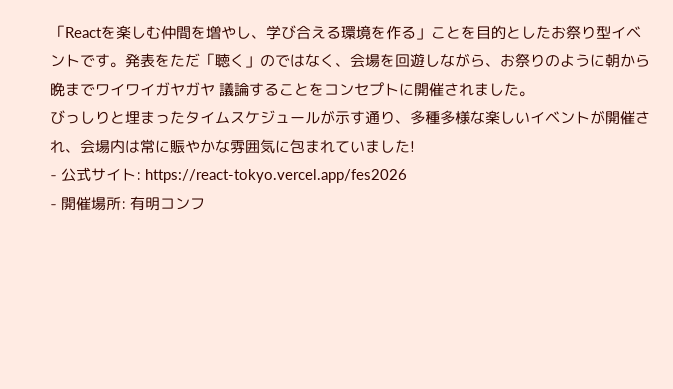「Reactを楽しむ仲間を増やし、学び合える環境を作る」ことを目的としたお祭り型イベントです。発表をただ「聴く」のではなく、会場を回遊しながら、お祭りのように朝から晩までワイワイガヤガヤ 議論することをコンセプトに開催されました。
びっしりと埋まったタイムスケジュールが示す通り、多種多様な楽しいイベントが開催され、会場内は常に賑やかな雰囲気に包まれていました!
- 公式サイト: https://react-tokyo.vercel.app/fes2026
- 開催場所: 有明コンフ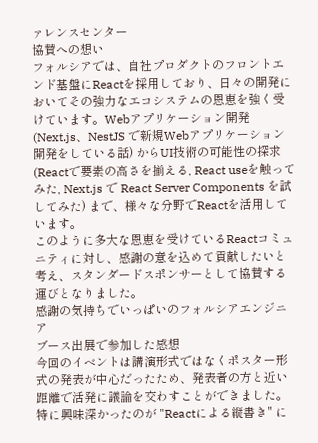ァレンスセンター
協賛への想い
フォルシアでは、自社プロダクトのフロントエンド基盤にReactを採用しており、日々の開発においてその強力なエコシステムの恩恵を強く受けています。Webアプリケーション開発 (Next.js、NestJS で新規Webアプリケーション開発をしている話) からUI技術の可能性の探求 (Reactで要素の高さを揃える, React useを触ってみた, Next.js で React Server Components を試してみた) まで、様々な分野でReactを活用しています。
このように多大な恩恵を受けているReactコミュニティに対し、感謝の意を込めて貢献したいと考え、スタンダードスポンサーとして協賛する運びとなりました。
感謝の気持ちでいっぱいのフォルシアエンジニア
ブース出展で参加した感想
今回のイベントは講演形式ではなくポスター形式の発表が中心だったため、発表者の方と近い距離で活発に議論を交わすことができました。特に興味深かったのが "Reactによる縦書き" に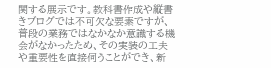関する展示です。教科書作成や縦書きブログでは不可欠な要素ですが、普段の業務ではなかなか意識する機会がなかったため、その実装の工夫や重要性を直接伺うことができ、新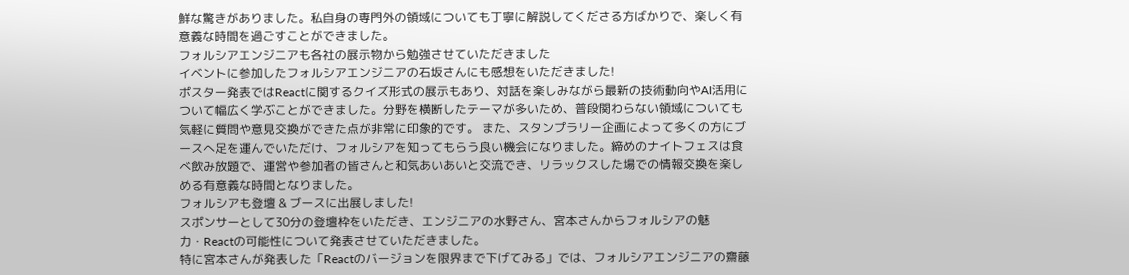鮮な驚きがありました。私自身の専門外の領域についても丁寧に解説してくださる方ばかりで、楽しく有意義な時間を過ごすことができました。
フォルシアエンジニアも各社の展示物から勉強させていただきました
イベントに参加したフォルシアエンジニアの石坂さんにも感想をいただきました!
ポスター発表ではReactに関するクイズ形式の展示もあり、対話を楽しみながら最新の技術動向やAI活用について幅広く学ぶことができました。分野を横断したテーマが多いため、普段関わらない領域についても気軽に質問や意見交換ができた点が非常に印象的です。 また、スタンプラリー企画によって多くの方にブースへ足を運んでいただけ、フォルシアを知ってもらう良い機会になりました。締めのナイトフェスは食べ飲み放題で、運営や参加者の皆さんと和気あいあいと交流でき、リラックスした場での情報交換を楽しめる有意義な時間となりました。
フォルシアも登壇 & ブースに出展しました!
スポンサーとして30分の登壇枠をいただき、エンジニアの水野さん、宮本さんからフォルシアの魅力・Reactの可能性について発表させていただきました。
特に宮本さんが発表した「Reactのバージョンを限界まで下げてみる」では、フォルシアエンジニアの齋藤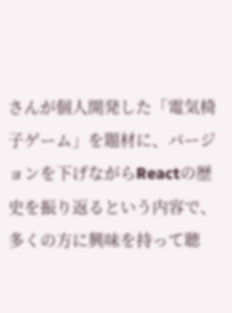さんが個人開発した「電気椅子ゲーム」を題材に、バージョンを下げながらReactの歴史を振り返るという内容で、多くの方に興味を持って聴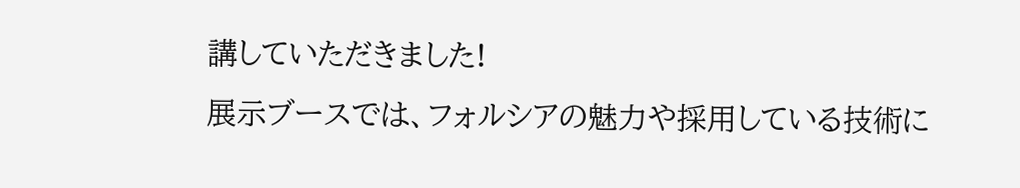講していただきました!
展示ブースでは、フォルシアの魅力や採用している技術に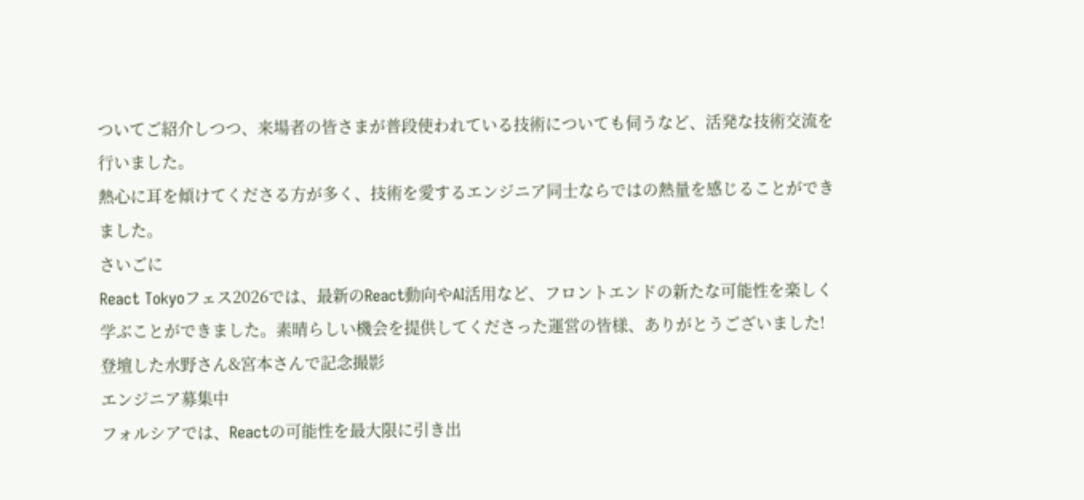ついてご紹介しつつ、来場者の皆さまが普段使われている技術についても伺うなど、活発な技術交流を行いました。
熱心に耳を傾けてくださる方が多く、技術を愛するエンジニア同士ならではの熱量を感じることができました。
さいごに
React Tokyoフェス2026では、最新のReact動向やAI活用など、フロントエンドの新たな可能性を楽しく学ぶことができました。素晴らしい機会を提供してくださった運営の皆様、ありがとうございました!
登壇した水野さん&宮本さんで記念撮影
エンジニア募集中
フォルシアでは、Reactの可能性を最大限に引き出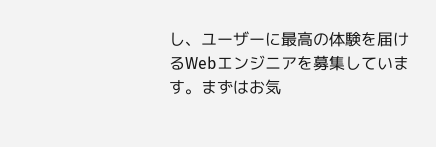し、ユーザーに最高の体験を届けるWebエンジニアを募集しています。まずはお気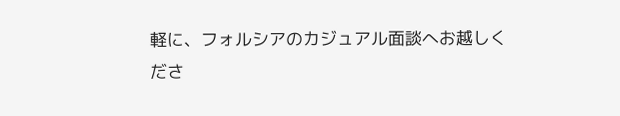軽に、フォルシアのカジュアル面談へお越しくださ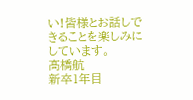い!皆様とお話しできることを楽しみにしています。
髙橋航
新卒1年目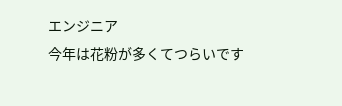エンジニア
今年は花粉が多くてつらいです